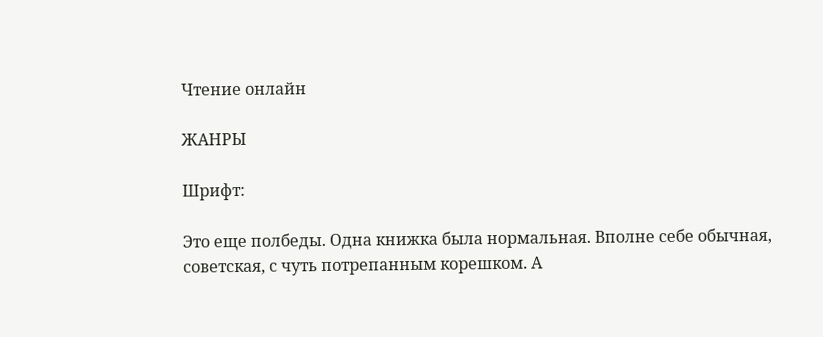Чтение онлайн

ЖАНРЫ

Шрифт:

Это еще полбеды. Одна книжка была нормальная. Вполне себе обычная, советская, с чуть потрепанным корешком. А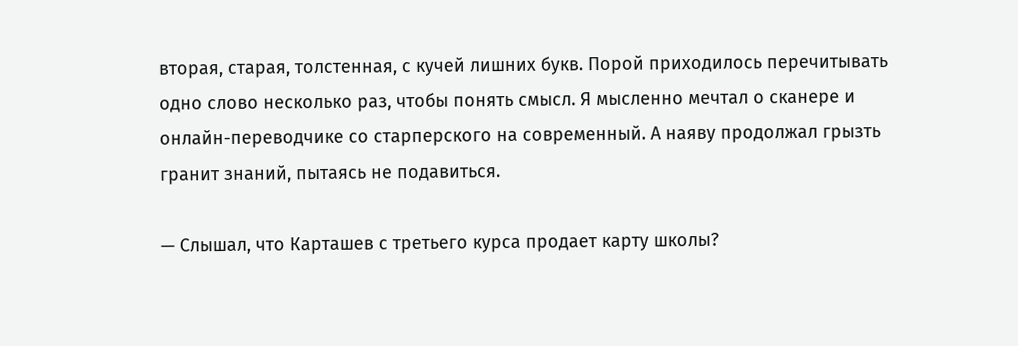вторая, старая, толстенная, с кучей лишних букв. Порой приходилось перечитывать одно слово несколько раз, чтобы понять смысл. Я мысленно мечтал о сканере и онлайн-переводчике со старперского на современный. А наяву продолжал грызть гранит знаний, пытаясь не подавиться.

— Слышал, что Карташев с третьего курса продает карту школы?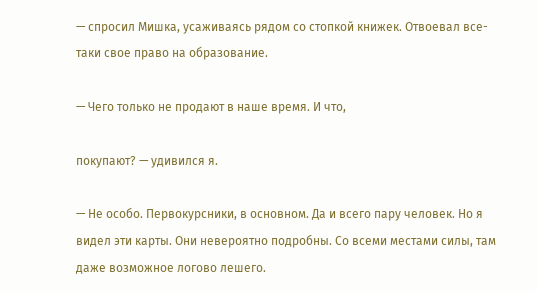— спросил Мишка, усаживаясь рядом со стопкой книжек. Отвоевал все-таки свое право на образование.

— Чего только не продают в наше время. И что,

покупают? — удивился я.

— Не особо. Первокурсники, в основном. Да и всего пару человек. Но я видел эти карты. Они невероятно подробны. Со всеми местами силы, там даже возможное логово лешего.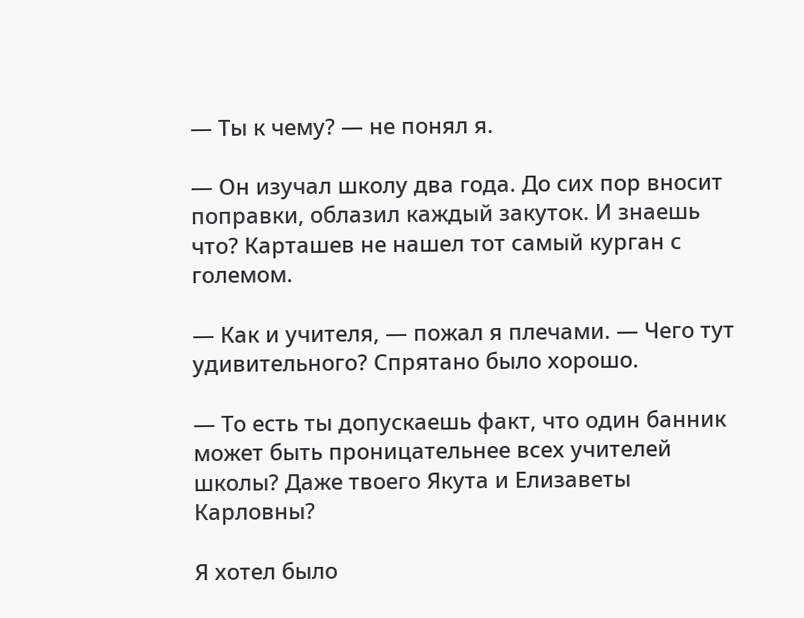— Ты к чему? — не понял я.

— Он изучал школу два года. До сих пор вносит поправки, облазил каждый закуток. И знаешь что? Карташев не нашел тот самый курган с големом.

— Как и учителя, — пожал я плечами. — Чего тут удивительного? Спрятано было хорошо.

— То есть ты допускаешь факт, что один банник может быть проницательнее всех учителей школы? Даже твоего Якута и Елизаветы Карловны?

Я хотел было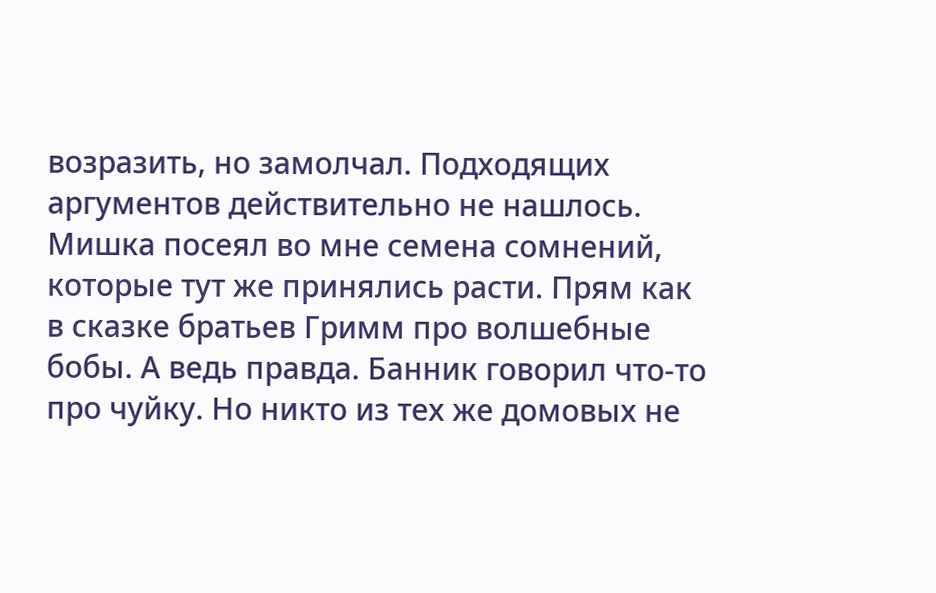возразить, но замолчал. Подходящих аргументов действительно не нашлось. Мишка посеял во мне семена сомнений, которые тут же принялись расти. Прям как в сказке братьев Гримм про волшебные бобы. А ведь правда. Банник говорил что-то про чуйку. Но никто из тех же домовых не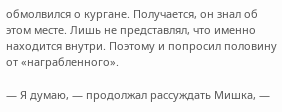обмолвился о кургане. Получается, он знал об этом месте. Лишь не представлял, что именно находится внутри. Поэтому и попросил половину от «награбленного».

— Я думаю, — продолжал рассуждать Мишка, —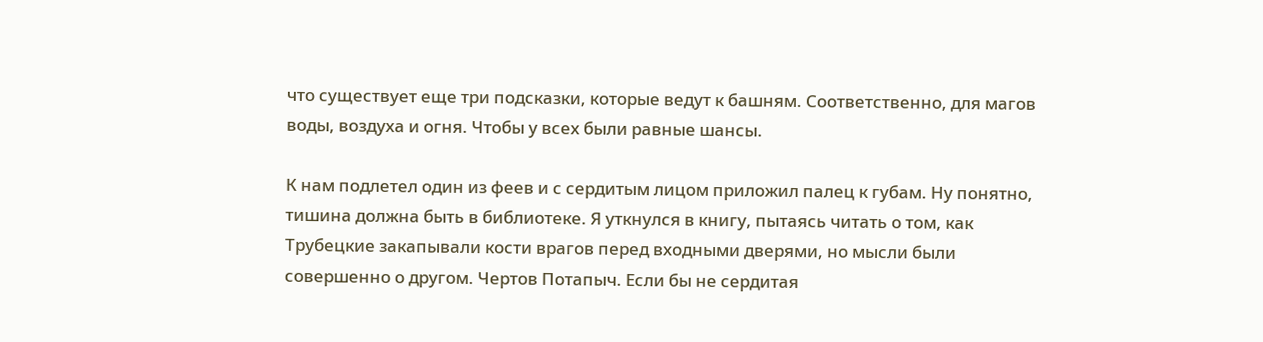что существует еще три подсказки, которые ведут к башням. Соответственно, для магов воды, воздуха и огня. Чтобы у всех были равные шансы.

К нам подлетел один из феев и с сердитым лицом приложил палец к губам. Ну понятно, тишина должна быть в библиотеке. Я уткнулся в книгу, пытаясь читать о том, как Трубецкие закапывали кости врагов перед входными дверями, но мысли были совершенно о другом. Чертов Потапыч. Если бы не сердитая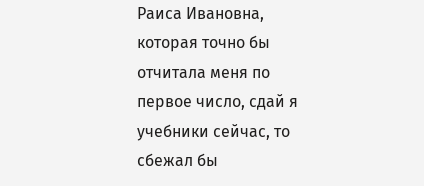Раиса Ивановна, которая точно бы отчитала меня по первое число, сдай я учебники сейчас, то сбежал бы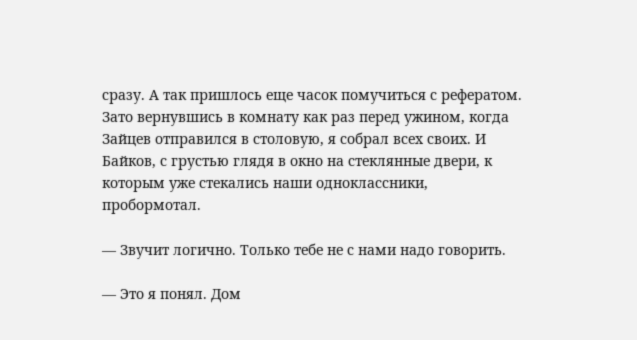сразу. А так пришлось еще часок помучиться с рефератом. Зато вернувшись в комнату как раз перед ужином, когда Зайцев отправился в столовую, я собрал всех своих. И Байков, с грустью глядя в окно на стеклянные двери, к которым уже стекались наши одноклассники, пробормотал.

— Звучит логично. Только тебе не с нами надо говорить.

— Это я понял. Дом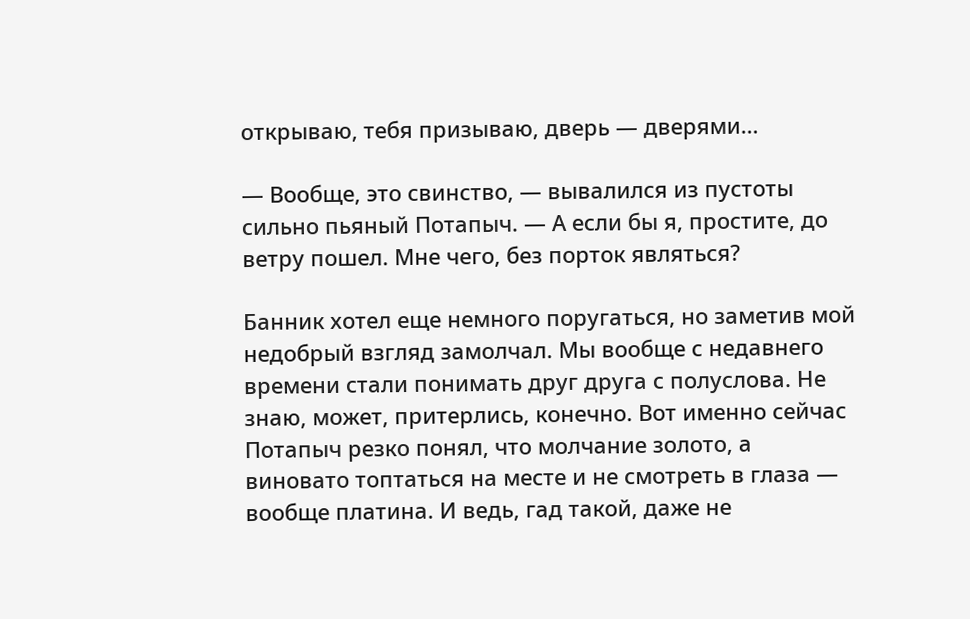открываю, тебя призываю, дверь — дверями…

— Вообще, это свинство, — вывалился из пустоты сильно пьяный Потапыч. — А если бы я, простите, до ветру пошел. Мне чего, без порток являться?

Банник хотел еще немного поругаться, но заметив мой недобрый взгляд замолчал. Мы вообще с недавнего времени стали понимать друг друга с полуслова. Не знаю, может, притерлись, конечно. Вот именно сейчас Потапыч резко понял, что молчание золото, а виновато топтаться на месте и не смотреть в глаза — вообще платина. И ведь, гад такой, даже не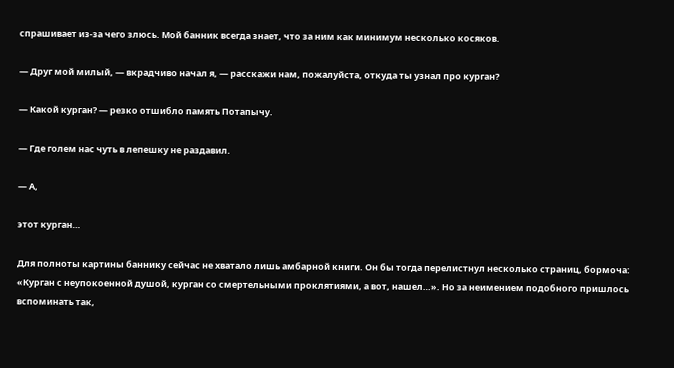спрашивает из-за чего злюсь. Мой банник всегда знает, что за ним как минимум несколько косяков.

— Друг мой милый, — вкрадчиво начал я, — расскажи нам, пожалуйста, откуда ты узнал про курган?

— Какой курган? — резко отшибло память Потапычу.

— Где голем нас чуть в лепешку не раздавил.

— А,

этот курган…

Для полноты картины баннику сейчас не хватало лишь амбарной книги. Он бы тогда перелистнул несколько страниц, бормоча: «Курган с неупокоенной душой, курган со смертельными проклятиями, а вот, нашел…». Но за неимением подобного пришлось вспоминать так,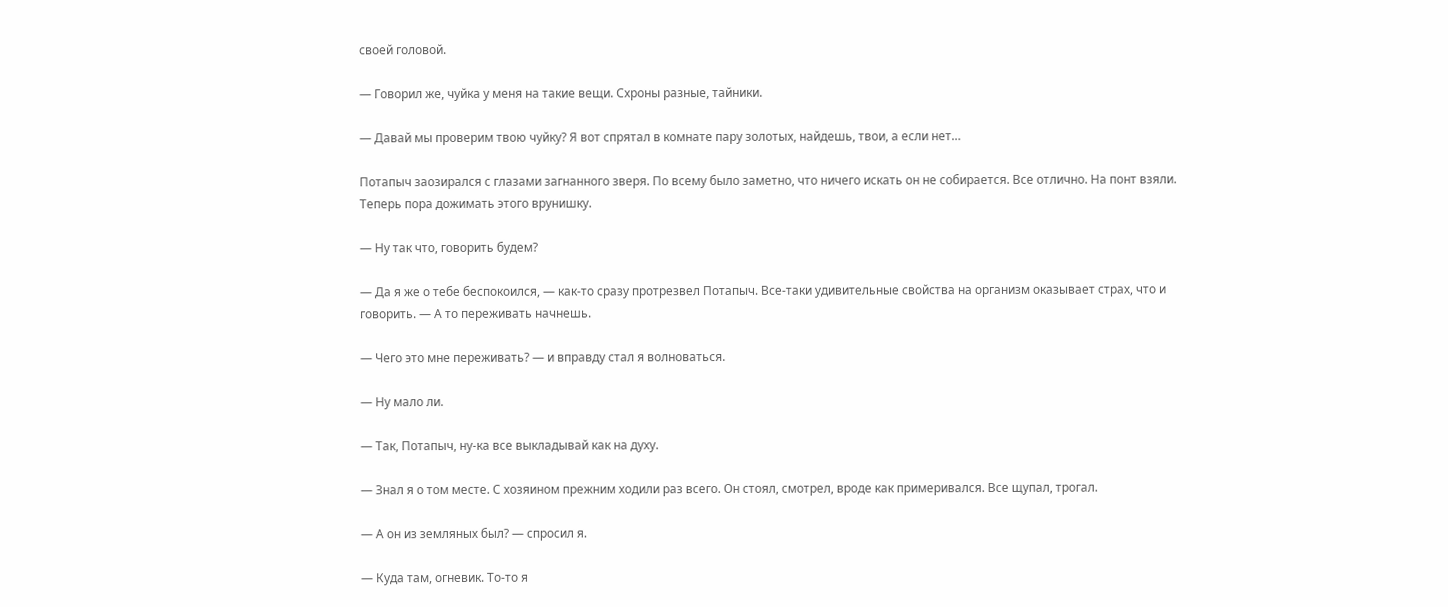своей головой.

— Говорил же, чуйка у меня на такие вещи. Схроны разные, тайники.

— Давай мы проверим твою чуйку? Я вот спрятал в комнате пару золотых, найдешь, твои, а если нет…

Потапыч заозирался с глазами загнанного зверя. По всему было заметно, что ничего искать он не собирается. Все отлично. На понт взяли. Теперь пора дожимать этого врунишку.

— Ну так что, говорить будем?

— Да я же о тебе беспокоился, — как-то сразу протрезвел Потапыч. Все-таки удивительные свойства на организм оказывает страх, что и говорить. — А то переживать начнешь.

— Чего это мне переживать? — и вправду стал я волноваться.

— Ну мало ли.

— Так, Потапыч, ну-ка все выкладывай как на духу.

— Знал я о том месте. С хозяином прежним ходили раз всего. Он стоял, смотрел, вроде как примеривался. Все щупал, трогал.

— А он из земляных был? — спросил я.

— Куда там, огневик. То-то я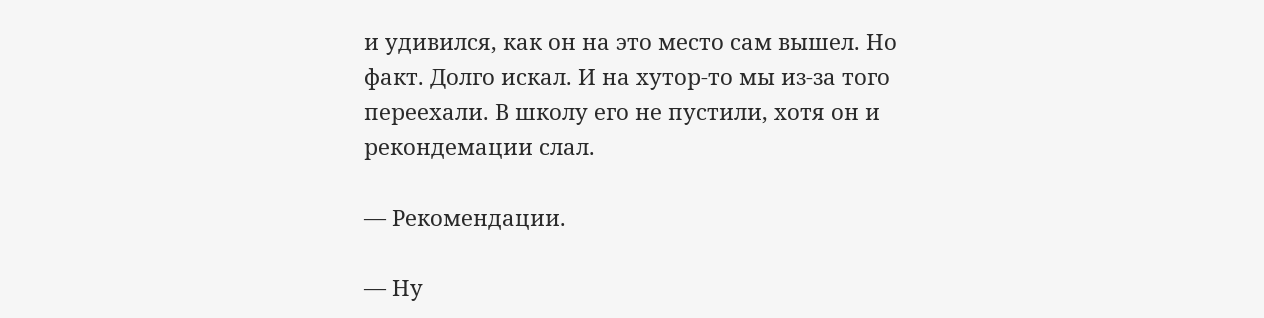и удивился, как он на это место сам вышел. Но факт. Долго искал. И на хутор-то мы из-за того переехали. В школу его не пустили, хотя он и рекондемации слал.

— Рекомендации.

— Ну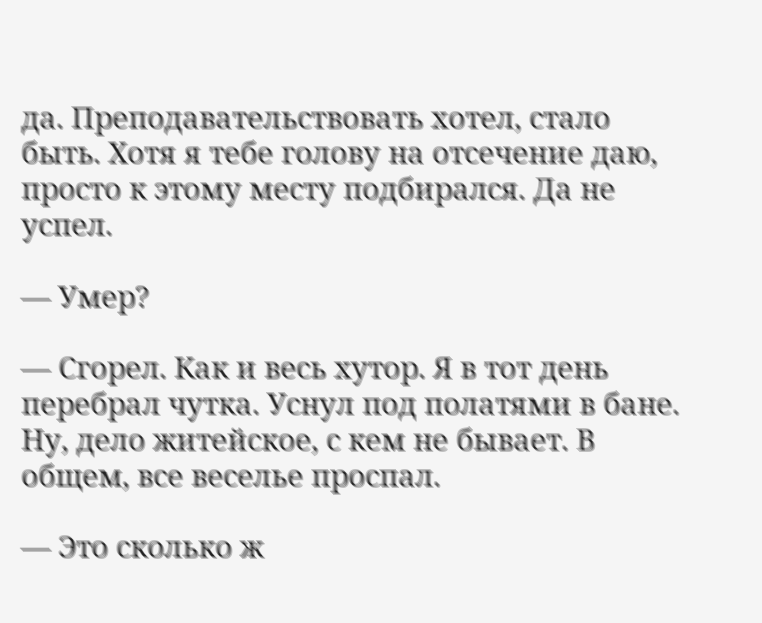да. Преподавательствовать хотел, стало быть. Хотя я тебе голову на отсечение даю, просто к этому месту подбирался. Да не успел.

— Умер?

— Сгорел. Как и весь хутор. Я в тот день перебрал чутка. Уснул под полатями в бане. Ну, дело житейское, с кем не бывает. В общем, все веселье проспал.

— Это сколько ж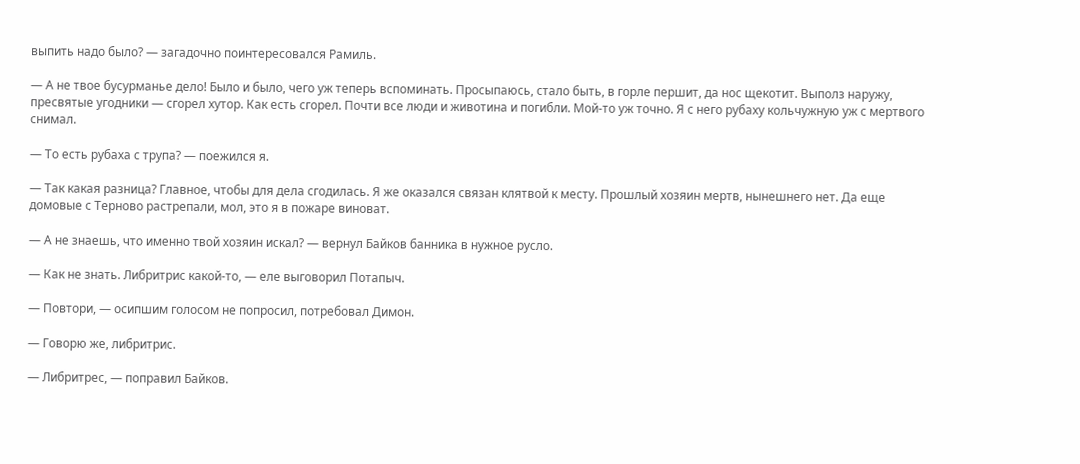выпить надо было? — загадочно поинтересовался Рамиль.

— А не твое бусурманье дело! Было и было, чего уж теперь вспоминать. Просыпаюсь, стало быть, в горле першит, да нос щекотит. Выполз наружу, пресвятые угодники — сгорел хутор. Как есть сгорел. Почти все люди и животина и погибли. Мой-то уж точно. Я с него рубаху кольчужную уж с мертвого снимал.

— То есть рубаха с трупа? — поежился я.

— Так какая разница? Главное, чтобы для дела сгодилась. Я же оказался связан клятвой к месту. Прошлый хозяин мертв, нынешнего нет. Да еще домовые с Терново растрепали, мол, это я в пожаре виноват.

— А не знаешь, что именно твой хозяин искал? — вернул Байков банника в нужное русло.

— Как не знать. Либритрис какой-то, — еле выговорил Потапыч.

— Повтори, — осипшим голосом не попросил, потребовал Димон.

— Говорю же, либритрис.

— Либритрес, — поправил Байков.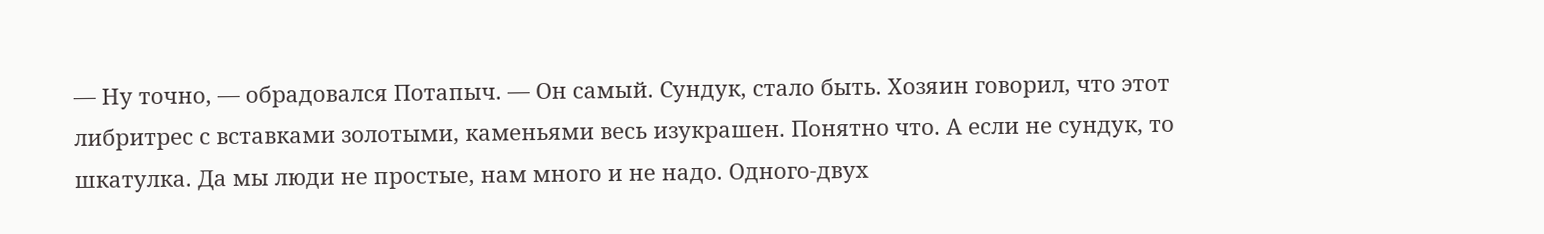— Ну точно, — обрадовался Потапыч. — Он самый. Сундук, стало быть. Хозяин говорил, что этот либритрес с вставками золотыми, каменьями весь изукрашен. Понятно что. А если не сундук, то шкатулка. Да мы люди не простые, нам много и не надо. Одного-двух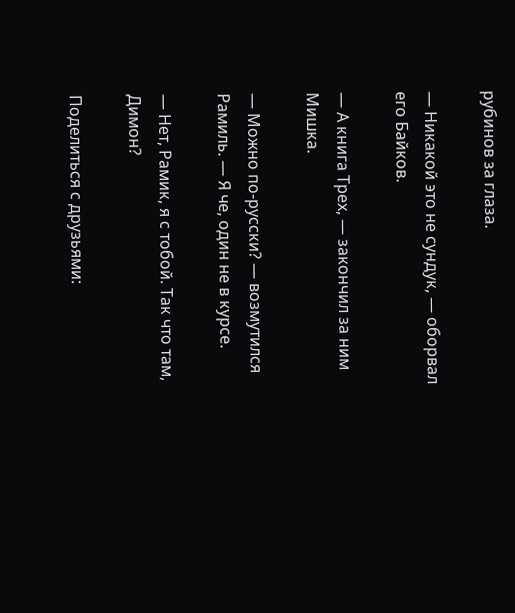рубинов за глаза.

— Никакой это не сундук, — оборвал его Байков.

— А книга Трех, — закончил за ним Мишка.

— Можно по-русски? — возмутился Рамиль. — Я че, один не в курсе.

— Нет, Рамик, я с тобой. Так что там, Димон?

Поделиться с друзьями: